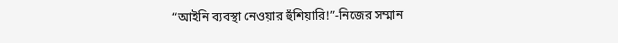“আইনি ব্যবস্থা নেওয়ার হুঁশিয়ারি!”-নিজের সম্মান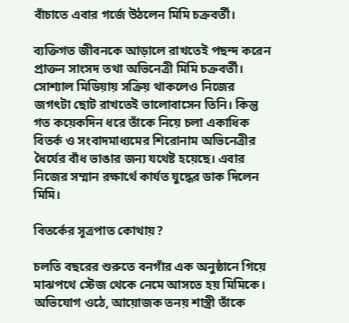বাঁচাতে এবার গর্জে উঠলেন মিমি চক্রবর্তী।

ব্যক্তিগত জীবনকে আড়ালে রাখতেই পছন্দ করেন প্রাক্তন সাংসদ তথা অভিনেত্রী মিমি চক্রবর্তী। সোশ্যাল মিডিয়ায় সক্রিয় থাকলেও নিজের জগৎটা ছোট রাখতেই ভালোবাসেন তিনি। কিন্তু গত কয়েকদিন ধরে তাঁকে নিয়ে চলা একাধিক বিতর্ক ও সংবাদমাধ্যমের শিরোনাম অভিনেত্রীর ধৈর্যের বাঁধ ভাঙার জন্য যথেষ্ট হয়েছে। এবার নিজের সম্মান রক্ষার্থে কার্যত যুদ্ধের ডাক দিলেন মিমি।

বিতর্কের সূত্রপাত কোথায়?

চলতি বছরের শুরুতে বনগাঁর এক অনুষ্ঠানে গিয়ে মাঝপথে স্টেজ থেকে নেমে আসতে হয় মিমিকে। অভিযোগ ওঠে, আয়োজক তনয় শাস্ত্রী তাঁকে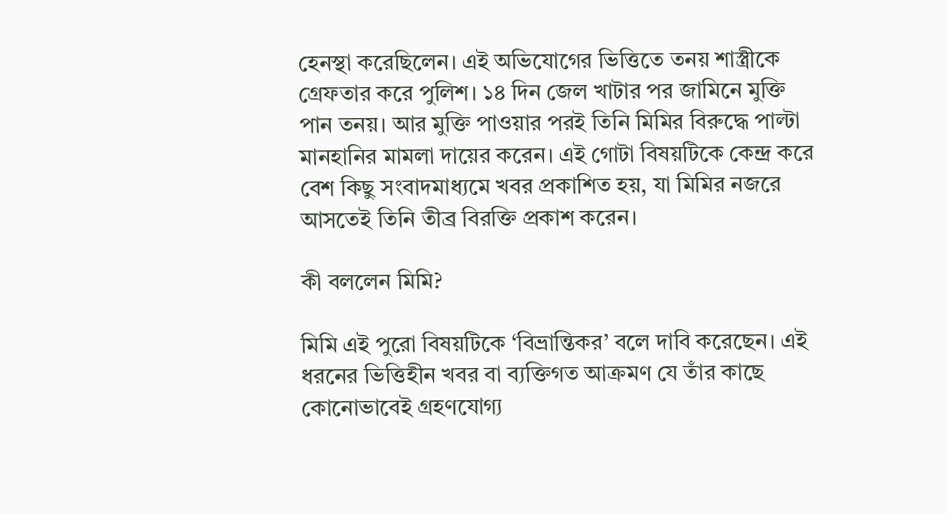হেনস্থা করেছিলেন। এই অভিযোগের ভিত্তিতে তনয় শাস্ত্রীকে গ্রেফতার করে পুলিশ। ১৪ দিন জেল খাটার পর জামিনে মুক্তি পান তনয়। আর মুক্তি পাওয়ার পরই তিনি মিমির বিরুদ্ধে পাল্টা মানহানির মামলা দায়ের করেন। এই গোটা বিষয়টিকে কেন্দ্র করে বেশ কিছু সংবাদমাধ্যমে খবর প্রকাশিত হয়, যা মিমির নজরে আসতেই তিনি তীব্র বিরক্তি প্রকাশ করেন।

কী বললেন মিমি?

মিমি এই পুরো বিষয়টিকে ‘বিভ্রান্তিকর’ বলে দাবি করেছেন। এই ধরনের ভিত্তিহীন খবর বা ব্যক্তিগত আক্রমণ যে তাঁর কাছে কোনোভাবেই গ্রহণযোগ্য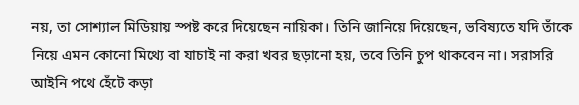নয়, তা সোশ্যাল মিডিয়ায় স্পষ্ট করে দিয়েছেন নায়িকা। তিনি জানিয়ে দিয়েছেন, ভবিষ্যতে যদি তাঁকে নিয়ে এমন কোনো মিথ্যে বা যাচাই না করা খবর ছড়ানো হয়, তবে তিনি চুপ থাকবেন না। সরাসরি আইনি পথে হেঁটে কড়া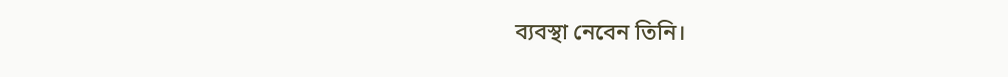ব্যবস্থা নেবেন তিনি।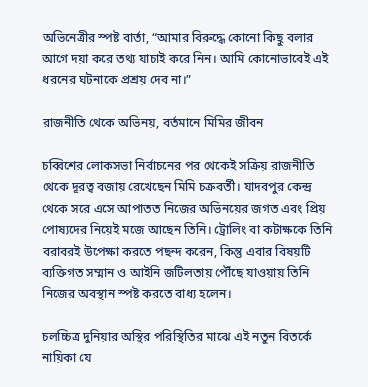অভিনেত্রীর স্পষ্ট বার্তা, “আমার বিরুদ্ধে কোনো কিছু বলার আগে দয়া করে তথ্য যাচাই করে নিন। আমি কোনোভাবেই এই ধরনের ঘটনাকে প্রশ্রয় দেব না।”

রাজনীতি থেকে অভিনয়, বর্তমানে মিমির জীবন

চব্বিশের লোকসভা নির্বাচনের পর থেকেই সক্রিয় রাজনীতি থেকে দূরত্ব বজায় রেখেছেন মিমি চক্রবর্তী। যাদবপুর কেন্দ্র থেকে সরে এসে আপাতত নিজের অভিনয়ের জগত এবং প্রিয় পোষ্যদের নিয়েই মজে আছেন তিনি। ট্রোলিং বা কটাক্ষকে তিনি বরাবরই উপেক্ষা করতে পছন্দ করেন, কিন্তু এবার বিষয়টি ব্যক্তিগত সম্মান ও আইনি জটিলতায় পৌঁছে যাওয়ায় তিনি নিজের অবস্থান স্পষ্ট করতে বাধ্য হলেন।

চলচ্চিত্র দুনিয়ার অস্থির পরিস্থিতির মাঝে এই নতুন বিতর্কে নায়িকা যে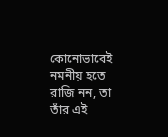কোনোভাবেই নমনীয় হতে রাজি নন, তা তাঁর এই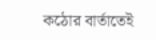কঠোর বার্তাতেই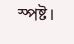স্পষ্ট।